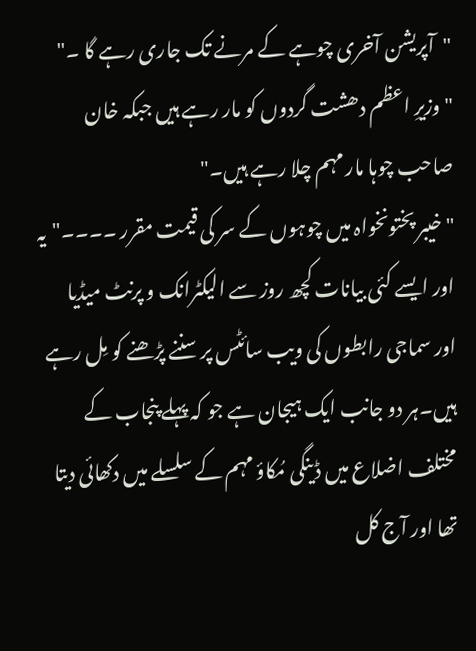"آپریشن آخری چوہے کے مرنے تک جاری رہے گا ۔"
"وزیرِ اعظم دھشت گردوں کو مار رہے ہیں جبکہ خان صاحب چوہا مار مہم چلا رہے ہیں۔"
"خیبر پختونخواہ میں چوہوں کے سر کی قیمت مقرر ۔۔۔۔"یہ اور ایسے کئی بیانات کچھ روز سے الیکٹرانک و پرنٹ میڈیا اور سماجی رابطوں کی ویب سائٹس پر سننے پڑھنے کو مِل رہے ہیں۔ہر دو جانب ایک ہیجان ہے جو کہ پہلے پنجاب کے مختلف اضلاع میں ڈینگی مُکاؤ مہم کے سلسلے میں دکھائی دیتا تھا اور آج کل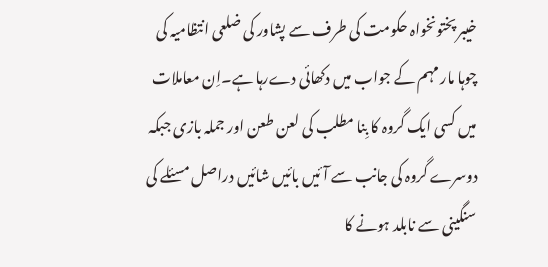خیبر پختونخواہ حکومت کی طرف سے پشاور کی ضلعی انتظامیہ کی چوہا مار مہم کے جواب میں دکھائی دےرہا ہے۔اِن معاملات میں کسی ایک گروہ کا بِنا مطلب کی لعن طعن اور جملہ بازی جبکہ دوسرے گروہ کی جانب سے آئیں بائیں شائیں دراصل مسئلے کی سنگینی سے نابلد ہونے کا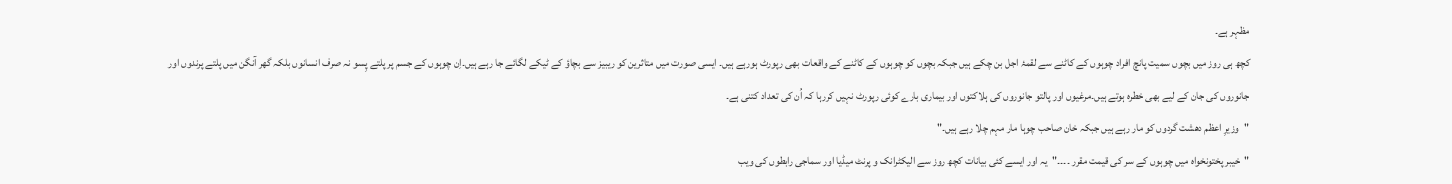مظہر ہے۔
کچھ ہی روز میں بچوں سمیت پانچ افراد چوہوں کے کاٹنے سے لقمۂ اجل بن چکے ہیں جبکہ بچوں کو چوہوں کے کاٹنے کے واقعات بھی رپورٹ ہورہے ہیں۔ ایسی صورت میں متاثرین کو ریبیز سے بچاؤ کے ٹیکے لگائے جا رہے ہیں۔اِن چوہوں کے جسم پر پلتے پِسو نہ صرف انسانوں بلکہ گھر آنگن میں پلتے پرندوں اور جانوروں کی جان کے لیے بھی خطرہ ہوتے ہیں۔مرغیوں اور پالتو جانوروں کی ہلاکتوں اور بیماری بارے کوئی رپورٹ نہیں کررہا کہ اُن کی تعداد کتنی ہے۔
"وزیرِ اعظم دھشت گردوں کو مار رہے ہیں جبکہ خان صاحب چوہا مار مہم چلا رہے ہیں۔"
"خیبر پختونخواہ میں چوہوں کے سر کی قیمت مقرر ۔۔۔۔"یہ اور ایسے کئی بیانات کچھ روز سے الیکٹرانک و پرنٹ میڈیا اور سماجی رابطوں کی ویب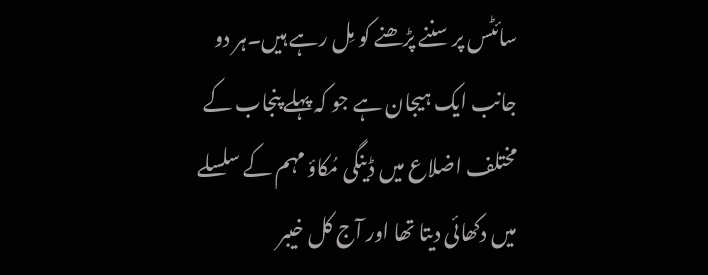سائٹس پر سننے پڑھنے کو مِل رہے ہیں۔ہر دو جانب ایک ہیجان ہے جو کہ پہلے پنجاب کے مختلف اضلاع میں ڈینگی مُکاؤ مہم کے سلسلے میں دکھائی دیتا تھا اور آج کل خیبر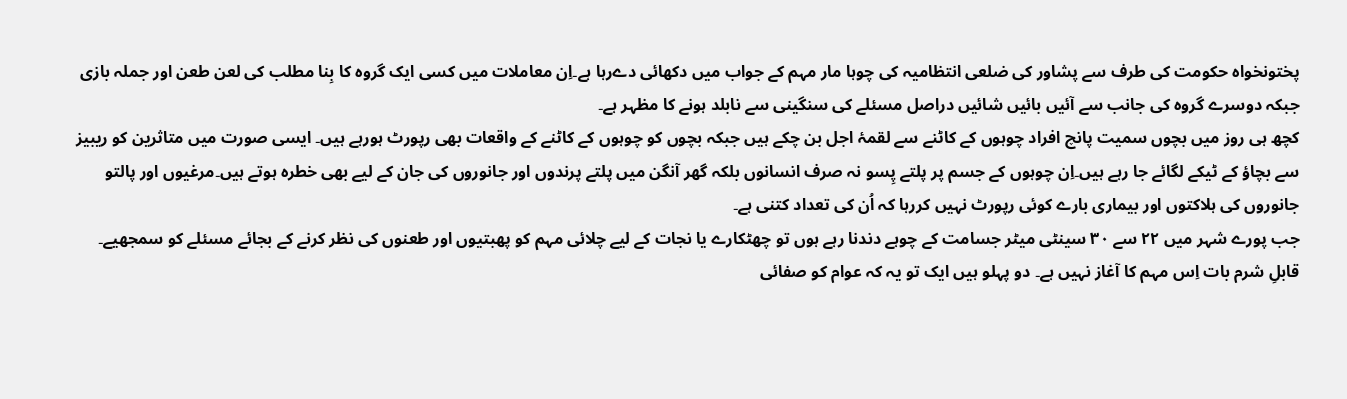پختونخواہ حکومت کی طرف سے پشاور کی ضلعی انتظامیہ کی چوہا مار مہم کے جواب میں دکھائی دےرہا ہے۔اِن معاملات میں کسی ایک گروہ کا بِنا مطلب کی لعن طعن اور جملہ بازی جبکہ دوسرے گروہ کی جانب سے آئیں بائیں شائیں دراصل مسئلے کی سنگینی سے نابلد ہونے کا مظہر ہے۔
کچھ ہی روز میں بچوں سمیت پانچ افراد چوہوں کے کاٹنے سے لقمۂ اجل بن چکے ہیں جبکہ بچوں کو چوہوں کے کاٹنے کے واقعات بھی رپورٹ ہورہے ہیں۔ ایسی صورت میں متاثرین کو ریبیز سے بچاؤ کے ٹیکے لگائے جا رہے ہیں۔اِن چوہوں کے جسم پر پلتے پِسو نہ صرف انسانوں بلکہ گھر آنگن میں پلتے پرندوں اور جانوروں کی جان کے لیے بھی خطرہ ہوتے ہیں۔مرغیوں اور پالتو جانوروں کی ہلاکتوں اور بیماری بارے کوئی رپورٹ نہیں کررہا کہ اُن کی تعداد کتنی ہے۔
جب پورے شہر میں ۲۲ سے ۳۰ سینٹی میٹر جسامت کے چوہے دندنا رہے ہوں تو چھٹکارے یا نجات کے لیے چلائی مہم کو پھبتیوں اور طعنوں کی نظر کرنے کے بجائے مسئلے کو سمجھیے۔ قابلِ شرم بات اِس مہم کا آغاز نہیں ہے۔ دو پہلو ہیں ایک تو یہ کہ عوام کو صفائی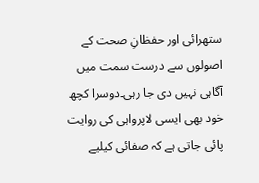ستھرائی اور حفظانِ صحت کے اصولوں سے درست سمت میں آگاہی نہیں دی جا رہی۔دوسرا کچھ خود بھی ایسی لاپرواہی کی روایت پائی جاتی ہے کہ صفائی کیلیے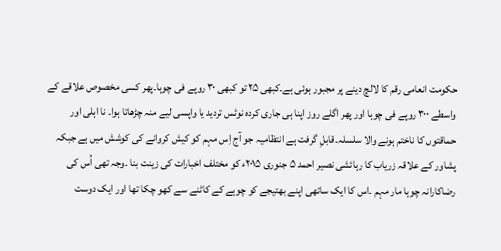حکومت انعامی رقم کا لالچ دینے پر مجبور ہوئی ہے۔کبھی ۲۵ تو کبھی ۳۰ روپے فی چوہا۔پھر کسی مخصوص علاقے کے واسطے ۳۰۰ روپے فی چوہا اور پھر اگلے روز اپنا ہی جاری کردہ نوٹس تردید یا واپسی لیے منہ چڑھاتا ہوا۔ نا اہلی اور حماقتوں کا ناختم ہونے والا سلسلہ۔قابلِ گرفت ہے انتظامیہ جو آج اِس مہم کو کیش کروانے کی کوشش میں ہے جبکہ پشاور کے علاقہ زریاب کا رہائشی نصیر احمد ۵ جنوری ۲۰۱۵ء کو مختلف اخبارات کی زینت بنا ۔وجہ تھی اُس کی رضاکارانہ چوہا مار مہم ۔اس کا ایک ساتھی اپنے بھتیجے کو چوہے کے کاٹنے سے کھو چکا تھا اور ایک دوست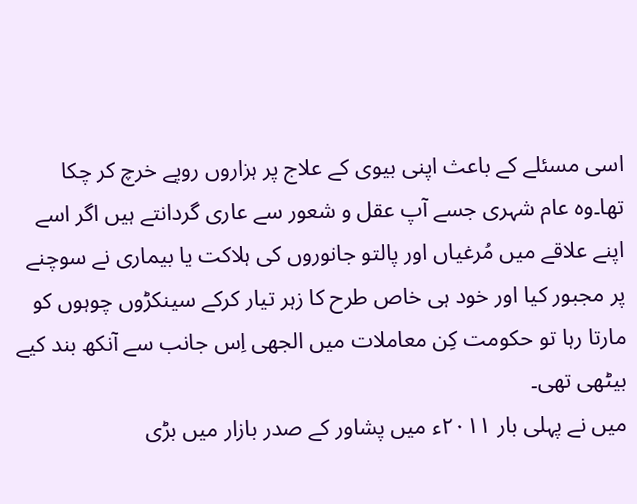اسی مسئلے کے باعث اپنی بیوی کے علاج پر ہزاروں روپے خرچ کر چکا تھا۔وہ عام شہری جسے آپ عقل و شعور سے عاری گردانتے ہیں اگر اسے اپنے علاقے میں مُرغیاں اور پالتو جانوروں کی ہلاکت یا بیماری نے سوچنے پر مجبور کیا اور خود ہی خاص طرح کا زہر تیار کرکے سینکڑوں چوہوں کو مارتا رہا تو حکومت کِن معاملات میں الجھی اِس جانب سے آنکھ بند کیے بیٹھی تھی۔
میں نے پہلی بار ۲۰۱۱ء میں پشاور کے صدر بازار میں بڑی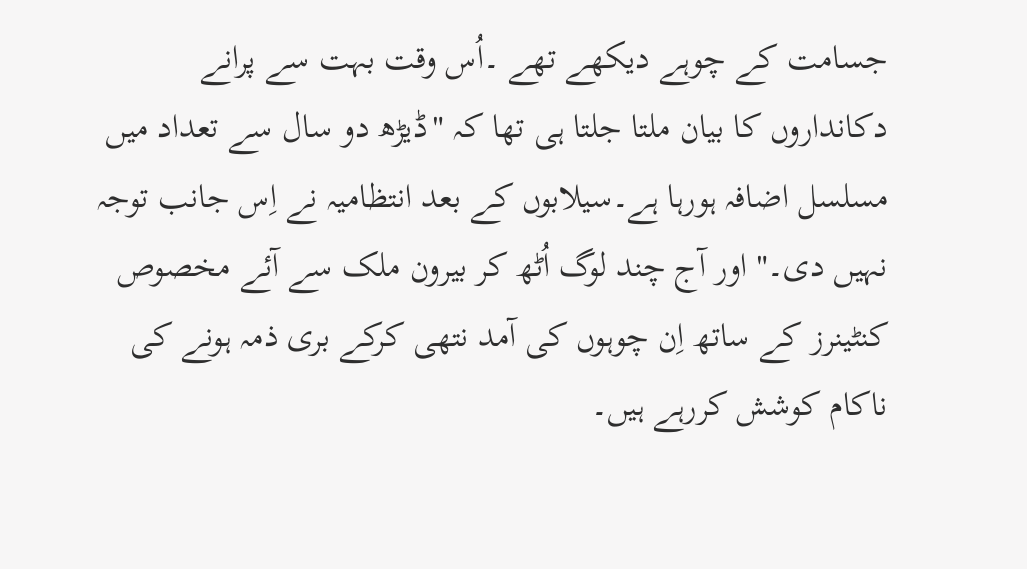جسامت کے چوہے دیکھے تھے ۔اُس وقت بہت سے پرانے دکانداروں کا بیان ملتا جلتا ہی تھا کہ "ڈیڑھ دو سال سے تعداد میں مسلسل اضافہ ہورہا ہے۔سیلابوں کے بعد انتظامیہ نے اِس جانب توجہ نہیں دی۔" اور آج چند لوگ اُٹھ کر بیرون ملک سے آئے مخصوص کنٹینرز کے ساتھ اِن چوہوں کی آمد نتھی کرکے بری ذمہ ہونے کی ناکام کوشش کررہے ہیں۔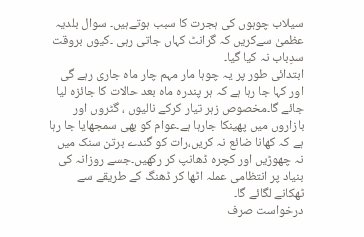سیلاب چوہوں کی ہجرت کا سبب ہوتےہیں۔ سوال بلدیہ عظمیٰ سےکریں کہ گرانٹ کہاں جاتی رہی ۔کیوں بروقت سدِباب نہ کیا گیا۔
ابتدائی طور پر یہ چوہا مار مہم چار ماہ جاری رہے گی اور کہا جا رہا ہے کہ ہر پندرہ ماہ بعد حالات کا جائزہ لیا جائے گا۔مخصوص زہر تیار کرکے نالیوں ، گٹروں اور بازاروں میں پھینکا جارہا ہے۔عوام کو بھی سمجھایا جا رہا ہے کہ کھانا ضائع نہ کریں،رات کو گندے برتن سنک میں نہ چھوڑیں اور کچرہ ڈھانپ کر رکھیں۔جسے روزانہ کی بنیاد پر انتظامی عملہ اٹھا کر ڈھنگ کے طریقے سے ٹھکانے لگائے گا۔
درخواست صرف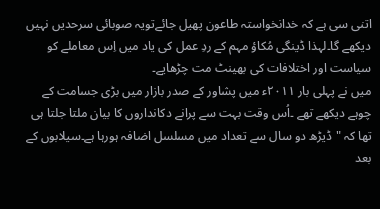اتنی سی ہے کہ خدانخواستہ طاعون پھیل جائےتویہ صوبائی سرحدیں نہیں دیکھے گا۔لہذا ڈینگی مُکاؤ مہم کے ردِ عمل کی یاد میں اِس معاملے کو سیاست اور اختلافات کی بھینٹ مت چڑھایے۔
میں نے پہلی بار ۲۰۱۱ء میں پشاور کے صدر بازار میں بڑی جسامت کے چوہے دیکھے تھے ۔اُس وقت بہت سے پرانے دکانداروں کا بیان ملتا جلتا ہی تھا کہ "ڈیڑھ دو سال سے تعداد میں مسلسل اضافہ ہورہا ہے۔سیلابوں کے بعد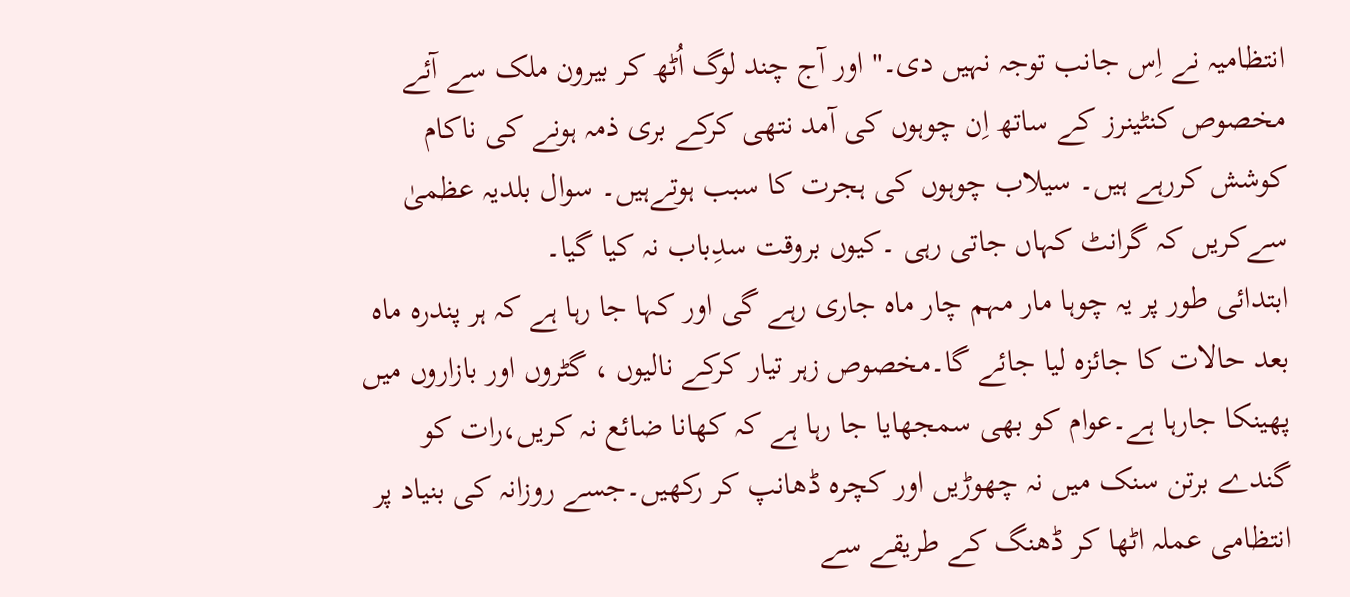انتظامیہ نے اِس جانب توجہ نہیں دی۔" اور آج چند لوگ اُٹھ کر بیرون ملک سے آئے مخصوص کنٹینرز کے ساتھ اِن چوہوں کی آمد نتھی کرکے بری ذمہ ہونے کی ناکام کوشش کررہے ہیں۔ سیلاب چوہوں کی ہجرت کا سبب ہوتےہیں۔ سوال بلدیہ عظمیٰ سےکریں کہ گرانٹ کہاں جاتی رہی ۔کیوں بروقت سدِباب نہ کیا گیا۔
ابتدائی طور پر یہ چوہا مار مہم چار ماہ جاری رہے گی اور کہا جا رہا ہے کہ ہر پندرہ ماہ بعد حالات کا جائزہ لیا جائے گا۔مخصوص زہر تیار کرکے نالیوں ، گٹروں اور بازاروں میں پھینکا جارہا ہے۔عوام کو بھی سمجھایا جا رہا ہے کہ کھانا ضائع نہ کریں،رات کو گندے برتن سنک میں نہ چھوڑیں اور کچرہ ڈھانپ کر رکھیں۔جسے روزانہ کی بنیاد پر انتظامی عملہ اٹھا کر ڈھنگ کے طریقے سے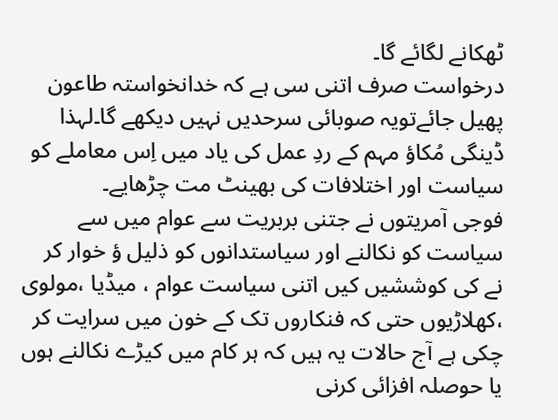ٹھکانے لگائے گا۔
درخواست صرف اتنی سی ہے کہ خدانخواستہ طاعون پھیل جائےتویہ صوبائی سرحدیں نہیں دیکھے گا۔لہذا ڈینگی مُکاؤ مہم کے ردِ عمل کی یاد میں اِس معاملے کو سیاست اور اختلافات کی بھینٹ مت چڑھایے۔
فوجی آمریتوں نے جتنی بربریت سے عوام میں سے سیاست کو نکالنے اور سیاستدانوں کو ذلیل ؤ خوار کر نے کی کوششیں کیں اتنی سیاست عوام ، میڈیا ،مولوی ،کھلاڑیوں حتی کہ فنکاروں تک کے خون میں سرایت کر چکی ہے آج حالات یہ ہیں کہ ہر کام میں کیڑے نکالنے ہوں یا حوصلہ افزائی کرنی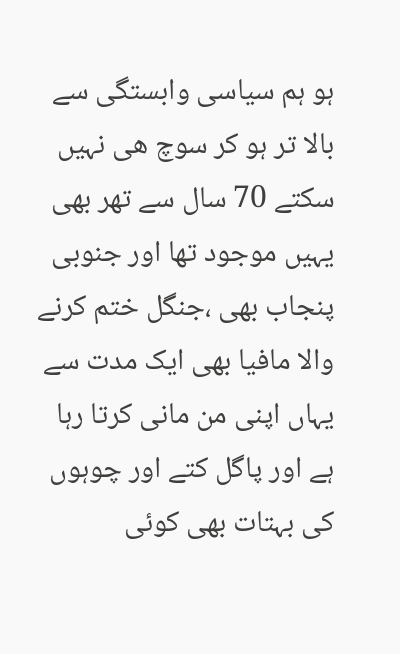ہو ہم سیاسی وابستگی سے بالا تر ہو کر سوچ ھی نہیں سکتے 70 سال سے تھر بھی یہیں موجود تھا اور جنوبی پنجاب بھی ،جنگل ختم کرنے والا مافیا بھی ایک مدت سے یہاں اپنی من مانی کرتا رہا ہے اور پاگل کتے اور چوہوں کی بہتات بھی کوئی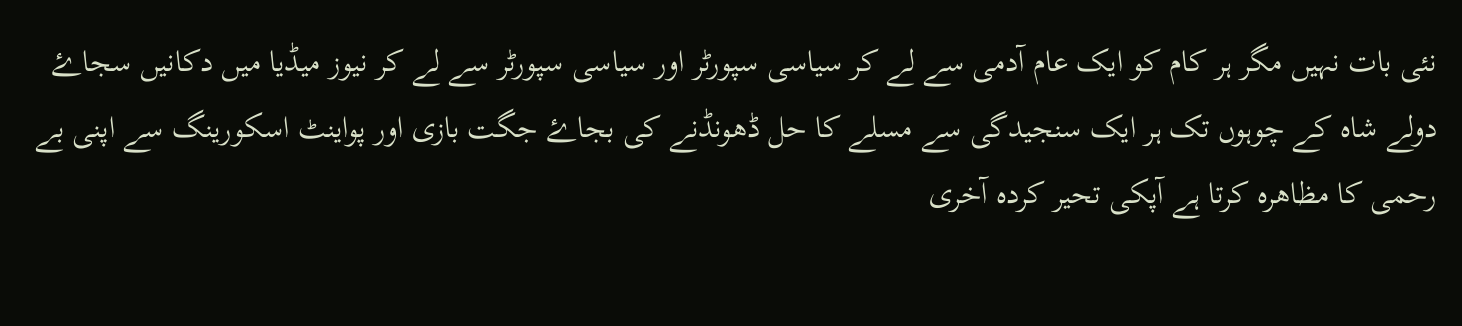نئی بات نہیں مگر ہر کام کو ایک عام آدمی سے لے کر سیاسی سپورٹر اور سیاسی سپورٹر سے لے کر نیوز میڈیا میں دکانیں سجاۓ دولے شاہ کے چوہوں تک ہر ایک سنجیدگی سے مسلے کا حل ڈھونڈنے کی بجاۓ جگت بازی اور پواینٹ اسکورینگ سے اپنی بے رحمی کا مظاھرہ کرتا ہے آپکی تحیر کردہ آخری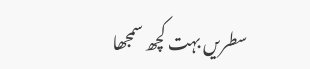سطریں بہت کچھ سمجھا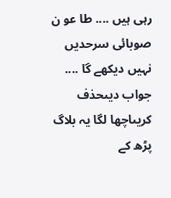رہی ہیں .... طا عو ن صوبائی سرحدیں نہیں دیکھے گا ....
جواب دیںحذف کریںاچھا لگا یہ بلاگ پڑھ کے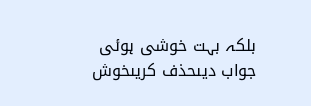بلکہ بہت خوشی ہوئی
جواب دیںحذف کریںخوش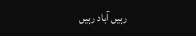رہیں آباد رہیں